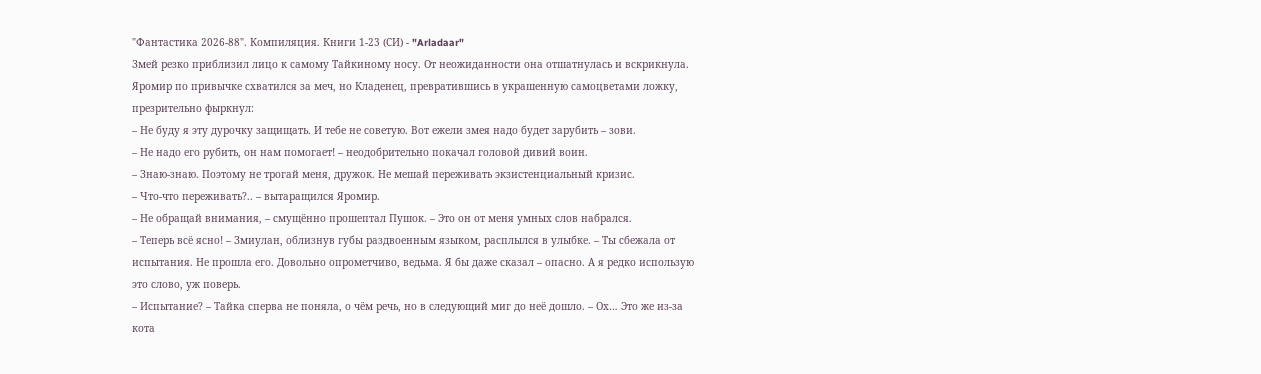"Фантастика 2026-88". Компиляция. Книги 1-23 (СИ) - "Arladaar"
Змей резко приблизил лицо к самому Тайкиному носу. От неожиданности она отшатнулась и вскрикнула. Яромир по привычке схватился за меч, но Кладенец, превратившись в украшенную самоцветами ложку, презрительно фыркнул:
– Не буду я эту дурочку защищать. И тебе не советую. Вот ежели змея надо будет зарубить – зови.
– Не надо его рубить, он нам помогает! – неодобрительно покачал головой дивий воин.
– Знаю-знаю. Поэтому не трогай меня, дружок. Не мешай переживать экзистенциальный кризис.
– Что-что переживать?.. – вытаращился Яромир.
– Не обращай внимания, – смущённо прошептал Пушок. – Это он от меня умных слов набрался.
– Теперь всё ясно! – Змиулан, облизнув губы раздвоенным языком, расплылся в улыбке. – Ты сбежала от испытания. Не прошла его. Довольно опрометчиво, ведьма. Я бы даже сказал – опасно. А я редко использую это слово, уж поверь.
– Испытание? – Тайка сперва не поняла, о чём речь, но в следующий миг до неё дошло. – Ох… Это же из-за кота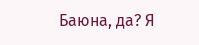Баюна, да? Я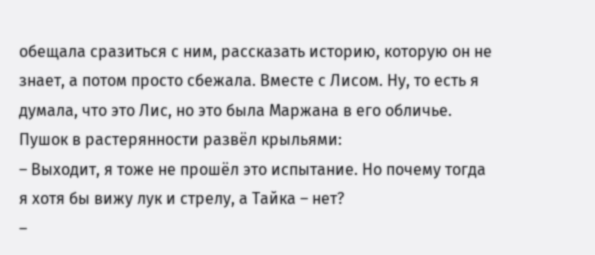обещала сразиться с ним, рассказать историю, которую он не знает, а потом просто сбежала. Вместе с Лисом. Ну, то есть я думала, что это Лис, но это была Маржана в его обличье.
Пушок в растерянности развёл крыльями:
– Выходит, я тоже не прошёл это испытание. Но почему тогда я хотя бы вижу лук и стрелу, а Тайка – нет?
–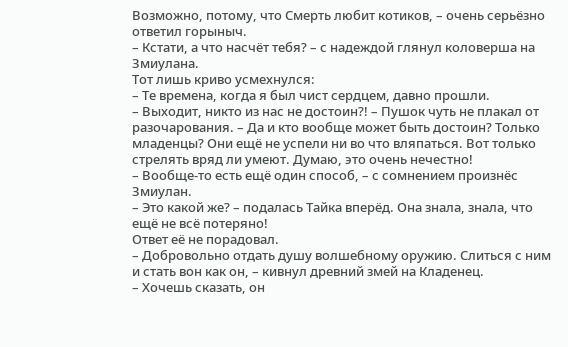Возможно, потому, что Смерть любит котиков, – очень серьёзно ответил горыныч.
– Кстати, а что насчёт тебя? – с надеждой глянул коловерша на Змиулана.
Тот лишь криво усмехнулся:
– Те времена, когда я был чист сердцем, давно прошли.
– Выходит, никто из нас не достоин?! – Пушок чуть не плакал от разочарования. – Да и кто вообще может быть достоин? Только младенцы? Они ещё не успели ни во что вляпаться. Вот только стрелять вряд ли умеют. Думаю, это очень нечестно!
– Вообще-то есть ещё один способ, – с сомнением произнёс Змиулан.
– Это какой же? – подалась Тайка вперёд. Она знала, знала, что ещё не всё потеряно!
Ответ её не порадовал.
– Добровольно отдать душу волшебному оружию. Слиться с ним и стать вон как он, – кивнул древний змей на Кладенец.
– Хочешь сказать, он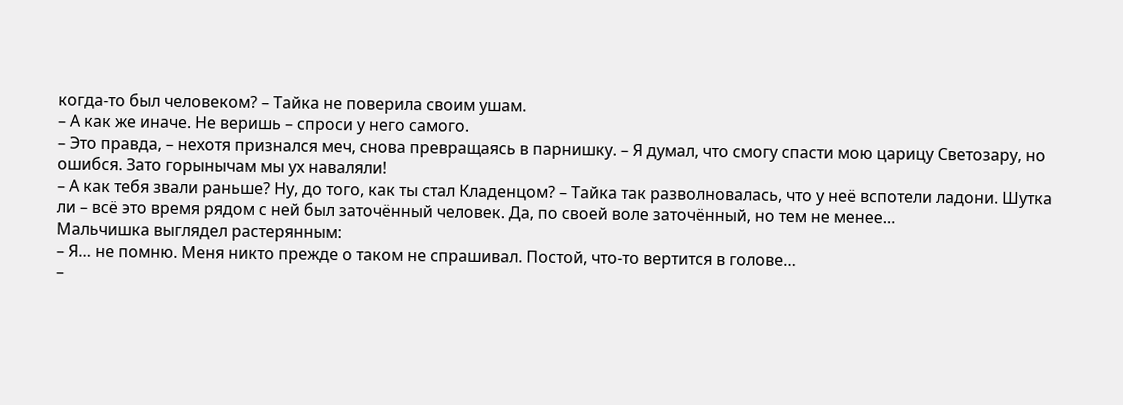когда-то был человеком? – Тайка не поверила своим ушам.
– А как же иначе. Не веришь – спроси у него самого.
– Это правда, – нехотя признался меч, снова превращаясь в парнишку. – Я думал, что смогу спасти мою царицу Светозару, но ошибся. Зато горынычам мы ух наваляли!
– А как тебя звали раньше? Ну, до того, как ты стал Кладенцом? – Тайка так разволновалась, что у неё вспотели ладони. Шутка ли – всё это время рядом с ней был заточённый человек. Да, по своей воле заточённый, но тем не менее…
Мальчишка выглядел растерянным:
– Я… не помню. Меня никто прежде о таком не спрашивал. Постой, что-то вертится в голове…
–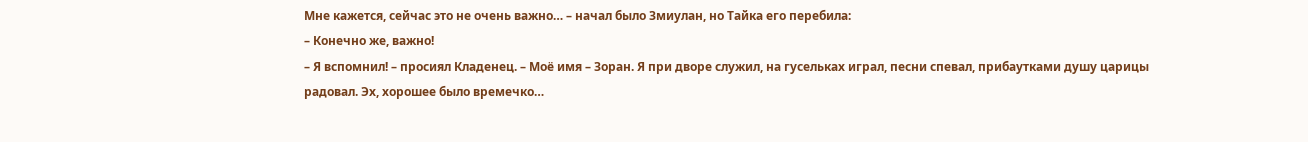Мне кажется, сейчас это не очень важно… – начал было Змиулан, но Тайка его перебила:
– Конечно же, важно!
– Я вспомнил! – просиял Кладенец. – Моё имя – Зоран. Я при дворе служил, на гусельках играл, песни спевал, прибаутками душу царицы радовал. Эх, хорошее было времечко…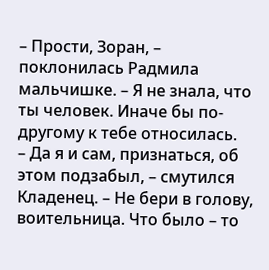– Прости, Зоран, – поклонилась Радмила мальчишке. – Я не знала, что ты человек. Иначе бы по-другому к тебе относилась.
– Да я и сам, признаться, об этом подзабыл, – смутился Кладенец. – Не бери в голову, воительница. Что было – то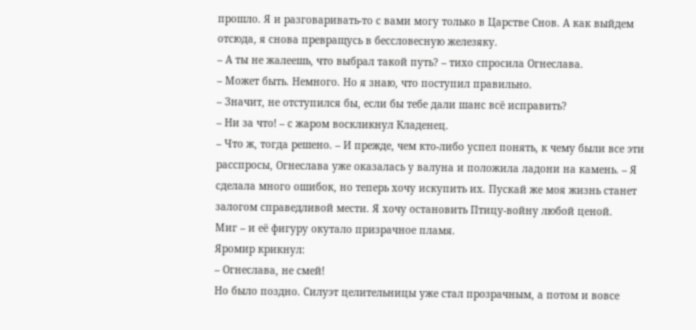прошло. Я и разговаривать-то с вами могу только в Царстве Снов. А как выйдем отсюда, я снова превращусь в бессловесную железяку.
– А ты не жалеешь, что выбрал такой путь? – тихо спросила Огнеслава.
– Может быть. Немного. Но я знаю, что поступил правильно.
– Значит, не отступился бы, если бы тебе дали шанс всё исправить?
– Ни за что! – с жаром воскликнул Кладенец.
– Что ж, тогда решено. – И прежде, чем кто-либо успел понять, к чему были все эти расспросы, Огнеслава уже оказалась у валуна и положила ладони на камень. – Я сделала много ошибок, но теперь хочу искупить их. Пускай же моя жизнь станет залогом справедливой мести. Я хочу остановить Птицу-войну любой ценой.
Миг – и её фигуру окутало призрачное пламя.
Яромир крикнул:
– Огнеслава, не смей!
Но было поздно. Силуэт целительницы уже стал прозрачным, а потом и вовсе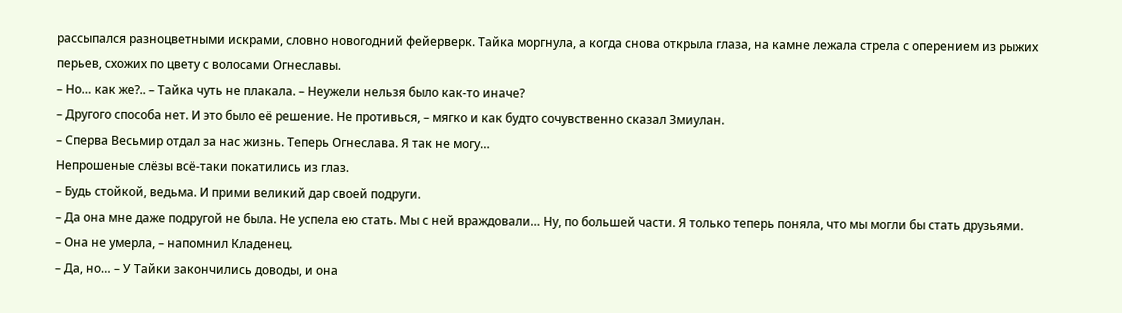рассыпался разноцветными искрами, словно новогодний фейерверк. Тайка моргнула, а когда снова открыла глаза, на камне лежала стрела с оперением из рыжих перьев, схожих по цвету с волосами Огнеславы.
– Но… как же?.. – Тайка чуть не плакала. – Неужели нельзя было как-то иначе?
– Другого способа нет. И это было её решение. Не противься, – мягко и как будто сочувственно сказал Змиулан.
– Сперва Весьмир отдал за нас жизнь. Теперь Огнеслава. Я так не могу…
Непрошеные слёзы всё-таки покатились из глаз.
– Будь стойкой, ведьма. И прими великий дар своей подруги.
– Да она мне даже подругой не была. Не успела ею стать. Мы с ней враждовали… Ну, по большей части. Я только теперь поняла, что мы могли бы стать друзьями.
– Она не умерла, – напомнил Кладенец.
– Да, но… – У Тайки закончились доводы, и она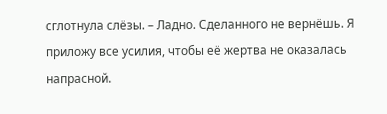сглотнула слёзы. – Ладно. Сделанного не вернёшь. Я приложу все усилия, чтобы её жертва не оказалась напрасной.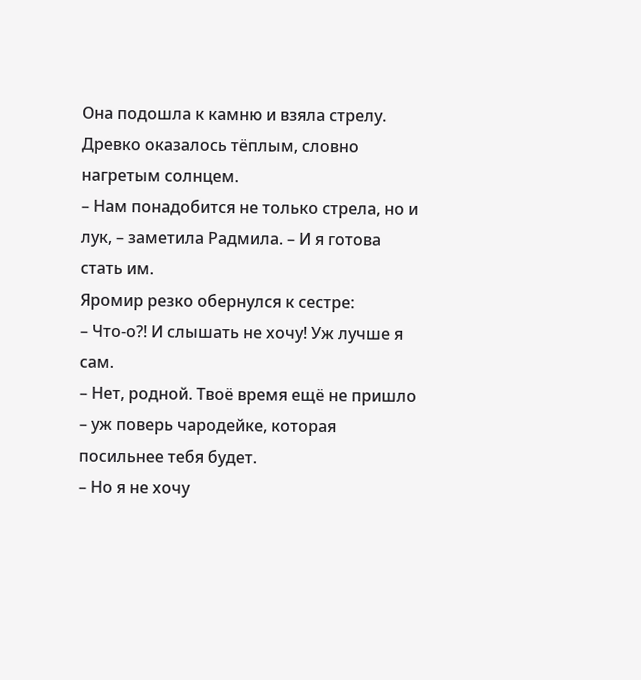Она подошла к камню и взяла стрелу. Древко оказалось тёплым, словно нагретым солнцем.
– Нам понадобится не только стрела, но и лук, – заметила Радмила. – И я готова стать им.
Яромир резко обернулся к сестре:
– Что-о?! И слышать не хочу! Уж лучше я сам.
– Нет, родной. Твоё время ещё не пришло – уж поверь чародейке, которая посильнее тебя будет.
– Но я не хочу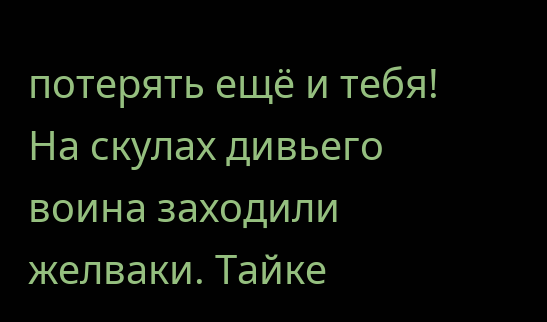потерять ещё и тебя!
На скулах дивьего воина заходили желваки. Тайке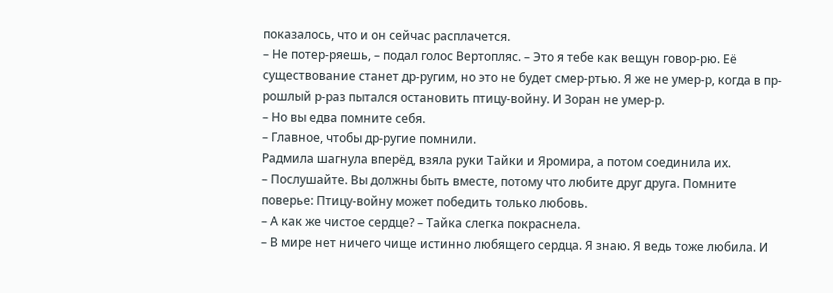показалось, что и он сейчас расплачется.
– Не потер-ряешь, – подал голос Вертопляс. – Это я тебе как вещун говор-рю. Её существование станет др-ругим, но это не будет смер-ртью. Я же не умер-р, когда в пр-рошлый р-раз пытался остановить птицу-войну. И Зоран не умер-р.
– Но вы едва помните себя.
– Главное, чтобы др-ругие помнили.
Радмила шагнула вперёд, взяла руки Тайки и Яромира, а потом соединила их.
– Послушайте. Вы должны быть вместе, потому что любите друг друга. Помните поверье: Птицу-войну может победить только любовь.
– А как же чистое сердце? – Тайка слегка покраснела.
– В мире нет ничего чище истинно любящего сердца. Я знаю. Я ведь тоже любила. И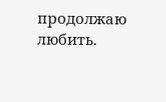продолжаю любить.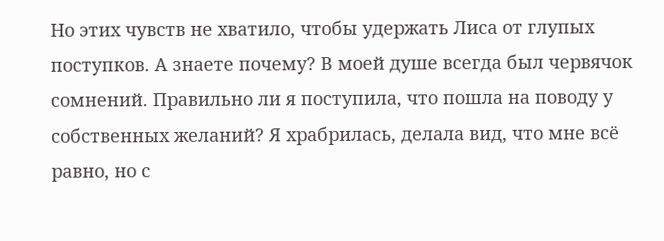Но этих чувств не хватило, чтобы удержать Лиса от глупых поступков. А знаете почему? В моей душе всегда был червячок сомнений. Правильно ли я поступила, что пошла на поводу у собственных желаний? Я храбрилась, делала вид, что мне всё равно, но с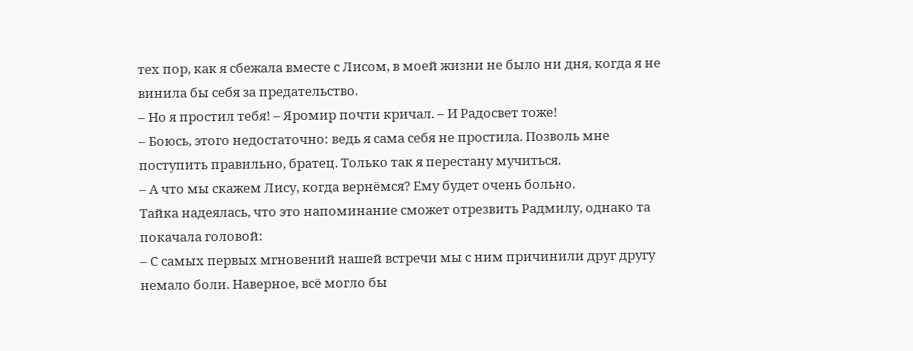тех пор, как я сбежала вместе с Лисом, в моей жизни не было ни дня, когда я не винила бы себя за предательство.
– Но я простил тебя! – Яромир почти кричал. – И Радосвет тоже!
– Боюсь, этого недостаточно: ведь я сама себя не простила. Позволь мне поступить правильно, братец. Только так я перестану мучиться.
– А что мы скажем Лису, когда вернёмся? Ему будет очень больно.
Тайка надеялась, что это напоминание сможет отрезвить Радмилу, однако та покачала головой:
– С самых первых мгновений нашей встречи мы с ним причинили друг другу немало боли. Наверное, всё могло бы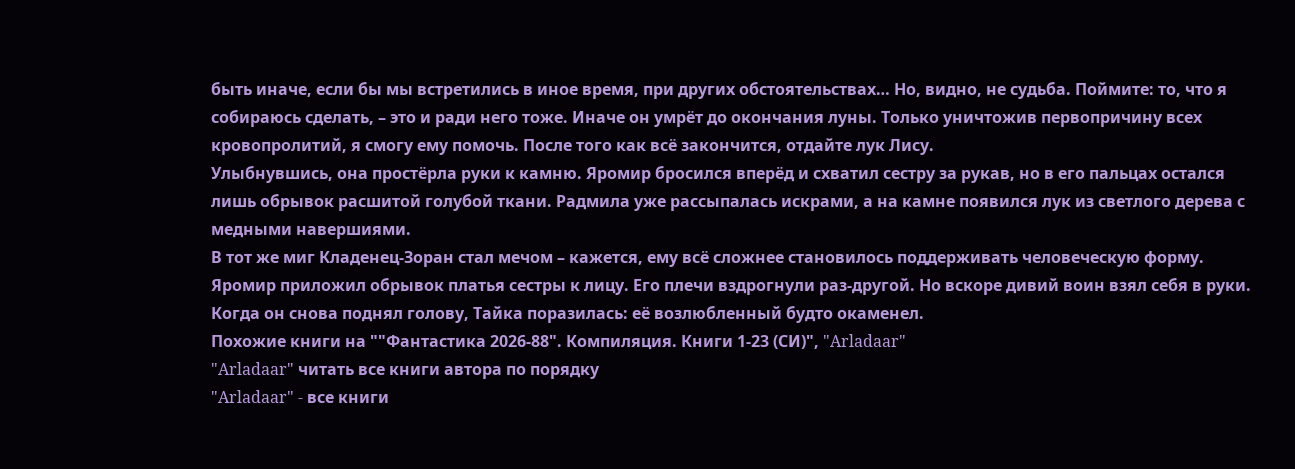быть иначе, если бы мы встретились в иное время, при других обстоятельствах… Но, видно, не судьба. Поймите: то, что я собираюсь сделать, – это и ради него тоже. Иначе он умрёт до окончания луны. Только уничтожив первопричину всех кровопролитий, я смогу ему помочь. После того как всё закончится, отдайте лук Лису.
Улыбнувшись, она простёрла руки к камню. Яромир бросился вперёд и схватил сестру за рукав, но в его пальцах остался лишь обрывок расшитой голубой ткани. Радмила уже рассыпалась искрами, а на камне появился лук из светлого дерева с медными навершиями.
В тот же миг Кладенец-Зоран стал мечом – кажется, ему всё сложнее становилось поддерживать человеческую форму.
Яромир приложил обрывок платья сестры к лицу. Его плечи вздрогнули раз-другой. Но вскоре дивий воин взял себя в руки. Когда он снова поднял голову, Тайка поразилась: её возлюбленный будто окаменел.
Похожие книги на ""Фантастика 2026-88". Компиляция. Книги 1-23 (СИ)", "Arladaar"
"Arladaar" читать все книги автора по порядку
"Arladaar" - все книги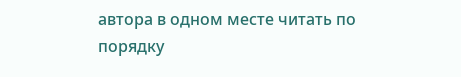автора в одном месте читать по порядку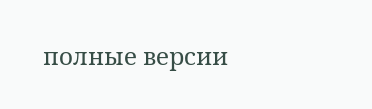полные версии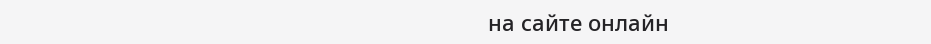на сайте онлайн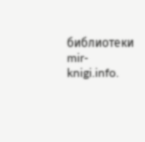библиотеки mir-knigi.info.